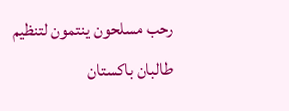رحب مسلحون ينتمون لتنظيم طالبان باكستان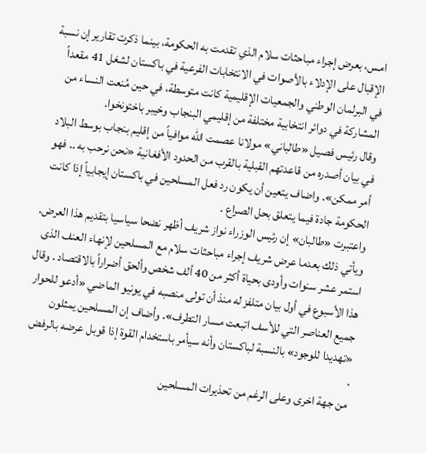امس، بعرض إجراء مباحثات سلام الذي تقدمت به الحكومة، بينما ذكرت تقارير إن نسبة الإقبال على الإدلاء بالأصوات في الانتخابات الفرعية في باكستان لشغل 41 مقعداً في البرلمان الوطني والجمعيات الإقليمية كانت متوسطة، في حين مُنعت النساء من المشاركة في دوائر انتخابية مختلفة من إقليمي البنجاب وخيبر باختونخوا.
وقال رئيس فصيل «طالباني» مولانا عصمت الله موافياً من إقليم بنجاب بوسط البلاد في بيان أصدره من قاعدتهم القبلية بالقرب من الحدود الأفغانية «نحن نرحب به .. فهو أمر ممكن». واضاف يتعين أن يكون رد فعل المسلحين في باكستان إيجابياً إذا كانت الحكومة جادة فيما يتعلق بحل الصراع .
واعتبرت «طالبان» إن رئيس الوزراء نواز شريف أظهر نضحا سياسيا بتقديم هذا العرض. ويأتي ذلك بعدما عرض شريف إجراء مباحثات سلام مع المسلحين لإنهاء العنف الذى استمر عشر سنوات وأودى بحياة أكثر من 40 ألف شخص وألحق أضراراً بالاقتصاد . وقال هذا الأسبوع في أول بيان متلفز له منذ أن تولى منصبه في يونيو الماضي «أدعو للحوار جميع العناصر التي للأسف اتبعت مسار التطرف». وأضاف إن المسلحين يمثلون «تهديدا للوجود» بالنسبة لباكستان وأنه سيأمر باستخدام القوة إذا قوبل عرضه بالرفض .
من جهة اخرى وعلى الرغم من تحذيرات المسلحين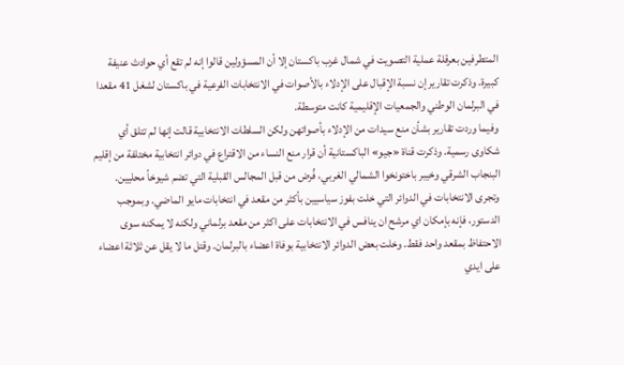المتطرفين بعرقلة عملية التصويت في شمال غرب باكستان إلا أن المسؤولين قالوا إنه لم تقع أي حوادث عنيفة كبيرة. وذكرت تقارير إن نسبة الإقبال على الإدلاء بالأصوات في الانتخابات الفرعية في باكستان لشغل 41 مقعدا في البرلمان الوطني والجمعيات الإقليمية كانت متوسطة.
وفيما وردت تقارير بشأن منع سيدات من الإدلاء بأصواتهن ولكن السلطات الانتخابية قالت إنها لم تتلق أي شكاوى رسمية. وذكرت قناة «جيو» الباكستانية أن قرار منع النساء من الاقتراع في دوائر انتخابية مختلفة من إقليم البنجاب الشرقي وخيبر باختونخوا الشمالي الغربي، فُرض من قبل المجالس القبلية التي تضم شيوخاً محليين.
وتجرى الانتخابات في الدوائر التي خلت بفوز سياسيين بأكثر من مقعد في انتخابات مايو الماضي. وبموجب الدستور، فإنه بإمكان اي مرشح ان ينافس في الانتخابات على اكثر من مقعد برلماني ولكنه لا يمكنه سوى الاحتفاظ بمقعد واحد فقط. وخلت بعض الدوائر الانتخابية بوفاة اعضاء بالبرلمان. وقتل ما لا يقل عن ثلاثة اعضاء على ايدي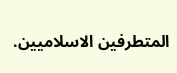المتطرفين الاسلاميين.